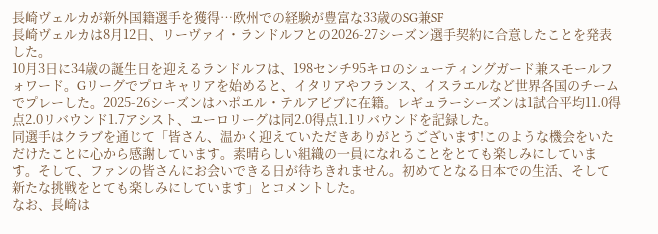長崎ヴェルカが新外国籍選手を獲得…欧州での経験が豊富な33歳のSG兼SF
長崎ヴェルカは8月12日、リーヴァイ・ランドルフとの2026-27シーズン選手契約に合意したことを発表した。
10月3日に34歳の誕生日を迎えるランドルフは、198センチ95キロのシューティングガード兼スモールフォワード。Gリーグでプロキャリアを始めると、イタリアやフランス、イスラエルなど世界各国のチームでプレーした。2025-26シーズンはハポエル・テルアビブに在籍。レギュラーシーズンは1試合平均11.0得点2.0リバウンド1.7アシスト、ユーロリーグは同2.0得点1.1リバウンドを記録した。
同選手はクラブを通じて「皆さん、温かく迎えていただきありがとうございます!このような機会をいただけたことに心から感謝しています。素晴らしい組織の一員になれることをとても楽しみにしています。そして、ファンの皆さんにお会いできる日が待ちきれません。初めてとなる日本での生活、そして新たな挑戦をとても楽しみにしています」とコメントした。
なお、長崎は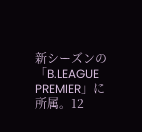新シーズンの「B.LEAGUE PREMIER」に所属。12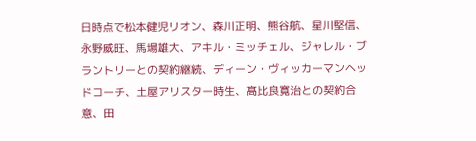日時点で松本健児リオン、森川正明、熊谷航、星川堅信、永野威旺、馬場雄大、アキル・ミッチェル、ジャレル・ブラントリーとの契約継続、ディーン・ヴィッカーマンヘッドコーチ、土屋アリスター時生、髙比良寛治との契約合意、田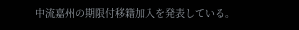中流嘉州の期限付移籍加入を発表している。